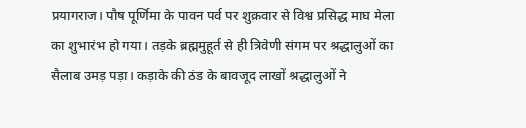प्रयागराज। पौष पूर्णिमा के पावन पर्व पर शुक्रवार से विश्व प्रसिद्ध माघ मेला का शुभारंभ हो गया। तड़के ब्रह्ममुहूर्त से ही त्रिवेणी संगम पर श्रद्धालुओं का सैलाब उमड़ पड़ा। कड़ाके की ठंड के बावजूद लाखों श्रद्धालुओं ने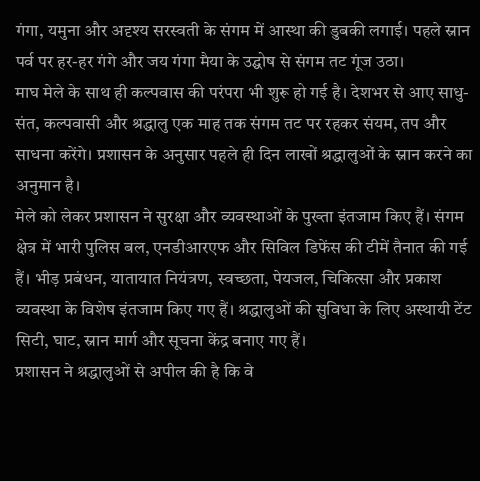गंगा, यमुना और अदृश्य सरस्वती के संगम में आस्था की डुबकी लगाई। पहले स्नान पर्व पर हर-हर गंगे और जय गंगा मैया के उद्घोष से संगम तट गूंज उठा।
माघ मेले के साथ ही कल्पवास की परंपरा भी शुरू हो गई है। देशभर से आए साधु-संत, कल्पवासी और श्रद्धालु एक माह तक संगम तट पर रहकर संयम, तप और साधना करेंगे। प्रशासन के अनुसार पहले ही दिन लाखों श्रद्धालुओं के स्नान करने का अनुमान है।
मेले को लेकर प्रशासन ने सुरक्षा और व्यवस्थाओं के पुख्ता इंतजाम किए हैं। संगम क्षेत्र में भारी पुलिस बल, एनडीआरएफ और सिविल डिफेंस की टीमें तैनात की गई हैं। भीड़ प्रबंधन, यातायात नियंत्रण, स्वच्छता, पेयजल, चिकित्सा और प्रकाश व्यवस्था के विशेष इंतजाम किए गए हैं। श्रद्धालुओं की सुविधा के लिए अस्थायी टेंट सिटी, घाट, स्नान मार्ग और सूचना केंद्र बनाए गए हैं।
प्रशासन ने श्रद्धालुओं से अपील की है कि वे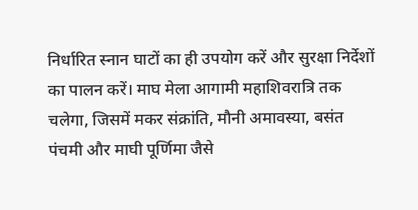निर्धारित स्नान घाटों का ही उपयोग करें और सुरक्षा निर्देशों का पालन करें। माघ मेला आगामी महाशिवरात्रि तक चलेगा, जिसमें मकर संक्रांति, मौनी अमावस्या, बसंत पंचमी और माघी पूर्णिमा जैसे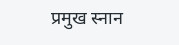प्रमुख स्नान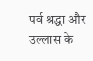पर्व श्रद्धा और उल्लास के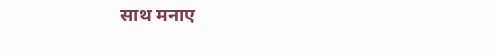साथ मनाए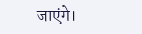जाएंगे।